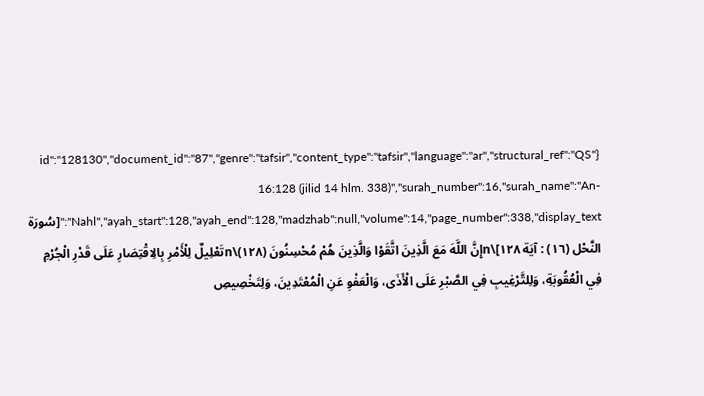{"id":"128130","document_id":"87","genre":"tafsir","content_type":"tafsir","language":"ar","structural_ref":"QS 16:128 (jilid 14 hlm. 338)","surah_number":16,"surah_name":"An-Nahl","ayah_start":128,"ayah_end":128,"madzhab":null,"volume":14,"page_number":338,"display_text":"[سُورَة النَّحْل (١٦) : آيَة ١٢٨]\nإِنَّ اللَّهَ مَعَ الَّذِينَ اتَّقَوْا وَالَّذِينَ هُمْ مُحْسِنُونَ (١٢٨)\nتَعْلِيلٌ لِلْأَمْرِ بِالِاقْتِصَارِ عَلَى قَدْرِ الْجُرْمِ فِي الْعُقُوبَةِ، وَلِلتَّرْغِيبِ فِي الصَّبْرِ عَلَى الْأَذَى، وَالْعَفْوِ عَنِ الْمُعْتَدِينَ، وَلِتَخْصِيصِ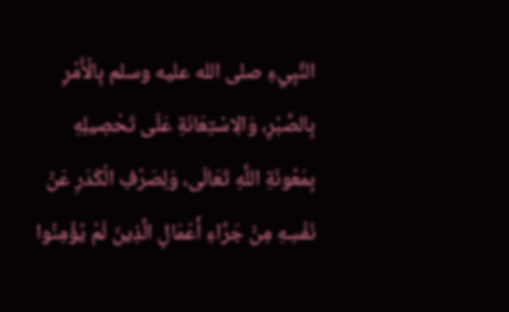النَّبِيءِ صلى الله عليه وسلم بِالْأَمْرِ بِالصَّبْرِ، وَالِاسْتِعَانَةِ عَلَى تَحْصِيلِهِ بِمَعُونَةِ اللَّهِ تَعَالَى، وَلِصَرْفِ الْكَدَرِ عَنْ نَفْسِهِ مِنْ جَرَّاءِ أَعْمَالِ الَّذِينَ لَمْ يُؤْمِنُوا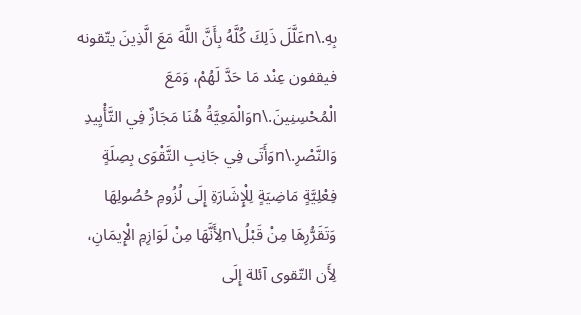بِهِ.\nعَلَّلَ ذَلِكَ كُلَّهُ بِأَنَّ اللَّهَ مَعَ الَّذِينَ يتّقونه فيقفون عِنْد مَا حَدَّ لَهُمْ، وَمَعَ الْمُحْسِنِينَ.\nوَالْمَعِيَّةُ هُنَا مَجَازٌ فِي التَّأْيِيدِ وَالنَّصْرِ.\nوَأَتَى فِي جَانِبِ التَّقْوَى بِصِلَةٍ فِعْلِيَّةٍ مَاضِيَةٍ لِلْإِشَارَةِ إِلَى لُزُومِ حُصُولِهَا وَتَقَرُّرِهَا مِنْ قَبْلُ\nلِأَنَّهَا مِنْ لَوَازِمِ الْإِيمَانِ، لِأَن التّقوى آئلة إِلَى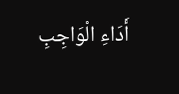أَدَاءِ الْوَاجِبِ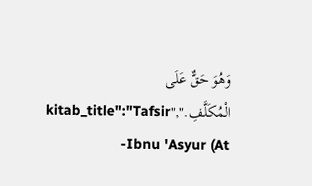وَهُوَ حَقٌّ عَلَى الْمُكَلَّفِ.","kitab_title":"Tafsir Ibnu 'Asyur (At-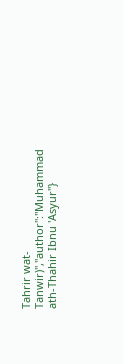Tahrir wat-Tanwir)","author":"Muhammad ath-Thahir Ibnu 'Asyur"}